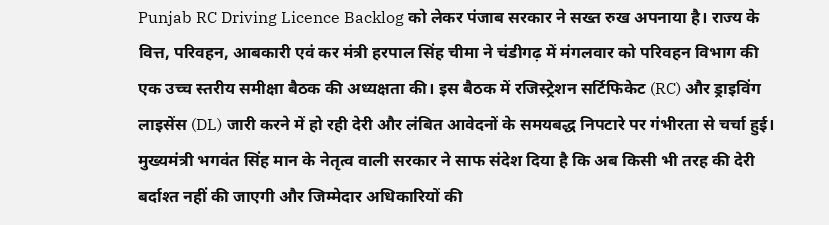Punjab RC Driving Licence Backlog को लेकर पंजाब सरकार ने सख्त रुख अपनाया है। राज्य के वित्त, परिवहन, आबकारी एवं कर मंत्री हरपाल सिंह चीमा ने चंडीगढ़ में मंगलवार को परिवहन विभाग की एक उच्च स्तरीय समीक्षा बैठक की अध्यक्षता की। इस बैठक में रजिस्ट्रेशन सर्टिफिकेट (RC) और ड्राइविंग लाइसेंस (DL) जारी करने में हो रही देरी और लंबित आवेदनों के समयबद्ध निपटारे पर गंभीरता से चर्चा हुई। मुख्यमंत्री भगवंत सिंह मान के नेतृत्व वाली सरकार ने साफ संदेश दिया है कि अब किसी भी तरह की देरी बर्दाश्त नहीं की जाएगी और जिम्मेदार अधिकारियों की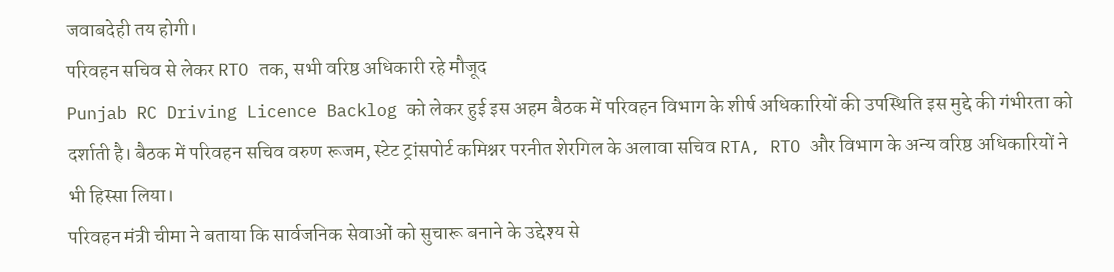जवाबदेही तय होगी।
परिवहन सचिव से लेकर RTO तक, सभी वरिष्ठ अधिकारी रहे मौजूद
Punjab RC Driving Licence Backlog को लेकर हुई इस अहम बैठक में परिवहन विभाग के शीर्ष अधिकारियों की उपस्थिति इस मुद्दे की गंभीरता को दर्शाती है। बैठक में परिवहन सचिव वरुण रूजम, स्टेट ट्रांसपोर्ट कमिश्नर परनीत शेरगिल के अलावा सचिव RTA, RTO और विभाग के अन्य वरिष्ठ अधिकारियों ने भी हिस्सा लिया।
परिवहन मंत्री चीमा ने बताया कि सार्वजनिक सेवाओं को सुचारू बनाने के उद्देश्य से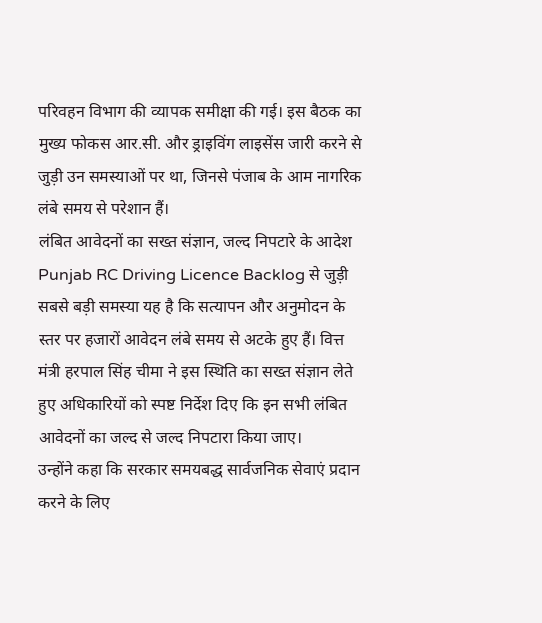परिवहन विभाग की व्यापक समीक्षा की गई। इस बैठक का मुख्य फोकस आर.सी. और ड्राइविंग लाइसेंस जारी करने से जुड़ी उन समस्याओं पर था, जिनसे पंजाब के आम नागरिक लंबे समय से परेशान हैं।
लंबित आवेदनों का सख्त संज्ञान, जल्द निपटारे के आदेश
Punjab RC Driving Licence Backlog से जुड़ी सबसे बड़ी समस्या यह है कि सत्यापन और अनुमोदन के स्तर पर हजारों आवेदन लंबे समय से अटके हुए हैं। वित्त मंत्री हरपाल सिंह चीमा ने इस स्थिति का सख्त संज्ञान लेते हुए अधिकारियों को स्पष्ट निर्देश दिए कि इन सभी लंबित आवेदनों का जल्द से जल्द निपटारा किया जाए।
उन्होंने कहा कि सरकार समयबद्ध सार्वजनिक सेवाएं प्रदान करने के लिए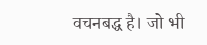वचनबद्ध है। जो भी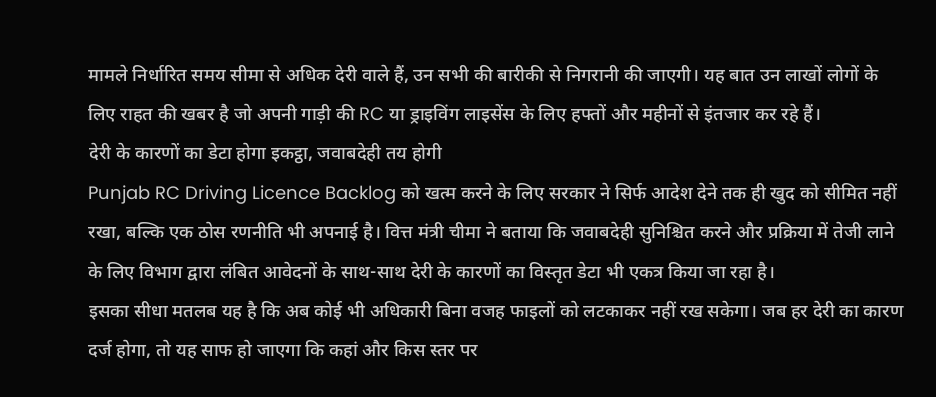मामले निर्धारित समय सीमा से अधिक देरी वाले हैं, उन सभी की बारीकी से निगरानी की जाएगी। यह बात उन लाखों लोगों के लिए राहत की खबर है जो अपनी गाड़ी की RC या ड्राइविंग लाइसेंस के लिए हफ्तों और महीनों से इंतजार कर रहे हैं।
देरी के कारणों का डेटा होगा इकट्ठा, जवाबदेही तय होगी
Punjab RC Driving Licence Backlog को खत्म करने के लिए सरकार ने सिर्फ आदेश देने तक ही खुद को सीमित नहीं रखा, बल्कि एक ठोस रणनीति भी अपनाई है। वित्त मंत्री चीमा ने बताया कि जवाबदेही सुनिश्चित करने और प्रक्रिया में तेजी लाने के लिए विभाग द्वारा लंबित आवेदनों के साथ-साथ देरी के कारणों का विस्तृत डेटा भी एकत्र किया जा रहा है।
इसका सीधा मतलब यह है कि अब कोई भी अधिकारी बिना वजह फाइलों को लटकाकर नहीं रख सकेगा। जब हर देरी का कारण दर्ज होगा, तो यह साफ हो जाएगा कि कहां और किस स्तर पर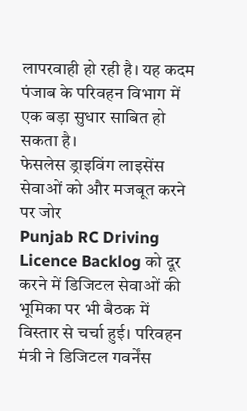लापरवाही हो रही है। यह कदम पंजाब के परिवहन विभाग में एक बड़ा सुधार साबित हो सकता है।
फेसलेस ड्राइविंग लाइसेंस सेवाओं को और मजबूत करने पर जोर
Punjab RC Driving Licence Backlog को दूर करने में डिजिटल सेवाओं की भूमिका पर भी बैठक में विस्तार से चर्चा हुई। परिवहन मंत्री ने डिजिटल गवर्नेंस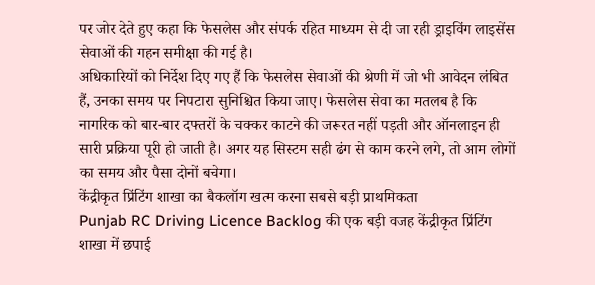पर जोर देते हुए कहा कि फेसलेस और संपर्क रहित माध्यम से दी जा रही ड्राइविंग लाइसेंस सेवाओं की गहन समीक्षा की गई है।
अधिकारियों को निर्देश दिए गए हैं कि फेसलेस सेवाओं की श्रेणी में जो भी आवेदन लंबित हैं, उनका समय पर निपटारा सुनिश्चित किया जाए। फेसलेस सेवा का मतलब है कि नागरिक को बार-बार दफ्तरों के चक्कर काटने की जरूरत नहीं पड़ती और ऑनलाइन ही सारी प्रक्रिया पूरी हो जाती है। अगर यह सिस्टम सही ढंग से काम करने लगे, तो आम लोगों का समय और पैसा दोनों बचेगा।
केंद्रीकृत प्रिंटिंग शाखा का बैकलॉग खत्म करना सबसे बड़ी प्राथमिकता
Punjab RC Driving Licence Backlog की एक बड़ी वजह केंद्रीकृत प्रिंटिंग शाखा में छपाई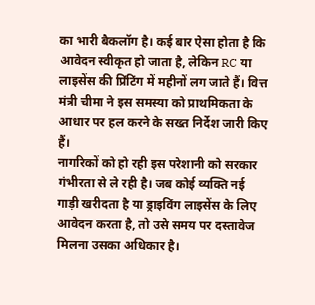का भारी बैकलॉग है। कई बार ऐसा होता है कि आवेदन स्वीकृत हो जाता है, लेकिन RC या लाइसेंस की प्रिंटिंग में महीनों लग जाते हैं। वित्त मंत्री चीमा ने इस समस्या को प्राथमिकता के आधार पर हल करने के सख्त निर्देश जारी किए हैं।
नागरिकों को हो रही इस परेशानी को सरकार गंभीरता से ले रही है। जब कोई व्यक्ति नई गाड़ी खरीदता है या ड्राइविंग लाइसेंस के लिए आवेदन करता है, तो उसे समय पर दस्तावेज मिलना उसका अधिकार है।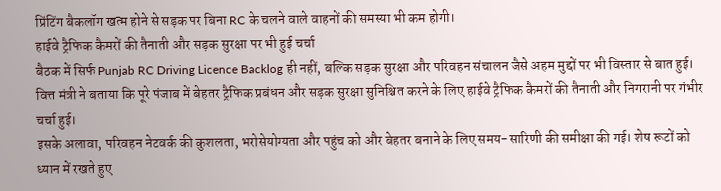प्रिंटिंग बैकलॉग खत्म होने से सड़क पर बिना RC के चलने वाले वाहनों की समस्या भी कम होगी।
हाईवे ट्रैफिक कैमरों की तैनाती और सड़क सुरक्षा पर भी हुई चर्चा
बैठक में सिर्फ Punjab RC Driving Licence Backlog ही नहीं, बल्कि सड़क सुरक्षा और परिवहन संचालन जैसे अहम मुद्दों पर भी विस्तार से बात हुई। वित्त मंत्री ने बताया कि पूरे पंजाब में बेहतर ट्रैफिक प्रबंधन और सड़क सुरक्षा सुनिश्चित करने के लिए हाईवे ट्रैफिक कैमरों की तैनाती और निगरानी पर गंभीर चर्चा हुई।
इसके अलावा, परिवहन नेटवर्क की कुशलता, भरोसेयोग्यता और पहुंच को और बेहतर बनाने के लिए समय-सारिणी की समीक्षा की गई। शेष रूटों को ध्यान में रखते हुए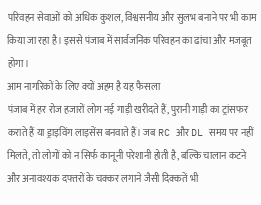परिवहन सेवाओं को अधिक कुशल, विश्वसनीय और सुलभ बनाने पर भी काम किया जा रहा है। इससे पंजाब में सार्वजनिक परिवहन का ढांचा और मजबूत होगा।
आम नागरिकों के लिए क्यों अहम है यह फैसला
पंजाब में हर रोज हजारों लोग नई गाड़ी खरीदते हैं, पुरानी गाड़ी का ट्रांसफर कराते हैं या ड्राइविंग लाइसेंस बनवाते हैं। जब RC और DL समय पर नहीं मिलते, तो लोगों को न सिर्फ कानूनी परेशानी होती है, बल्कि चालान कटने और अनावश्यक दफ्तरों के चक्कर लगाने जैसी दिक्कतें भी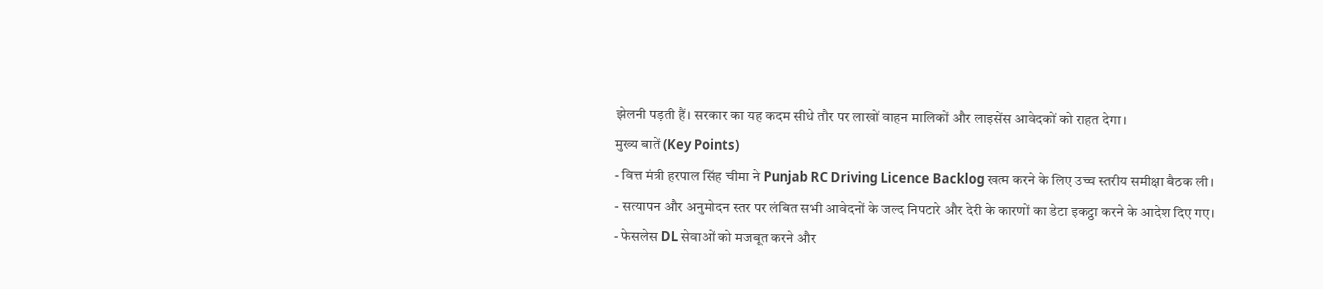झेलनी पड़ती हैं। सरकार का यह कदम सीधे तौर पर लाखों वाहन मालिकों और लाइसेंस आवेदकों को राहत देगा।
मुख्य बातें (Key Points)
- वित्त मंत्री हरपाल सिंह चीमा ने Punjab RC Driving Licence Backlog खत्म करने के लिए उच्च स्तरीय समीक्षा बैठक ली।
- सत्यापन और अनुमोदन स्तर पर लंबित सभी आवेदनों के जल्द निपटारे और देरी के कारणों का डेटा इकट्ठा करने के आदेश दिए गए।
- फेसलेस DL सेवाओं को मजबूत करने और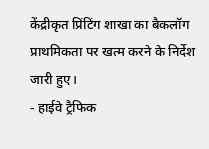केंद्रीकृत प्रिंटिंग शाखा का बैकलॉग प्राथमिकता पर खत्म करने के निर्देश जारी हुए।
- हाईवे ट्रैफिक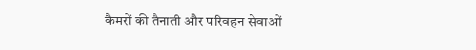कैमरों की तैनाती और परिवहन सेवाओं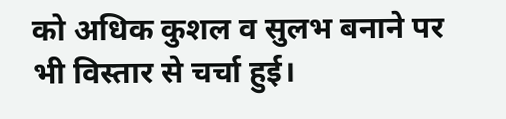को अधिक कुशल व सुलभ बनाने पर भी विस्तार से चर्चा हुई।